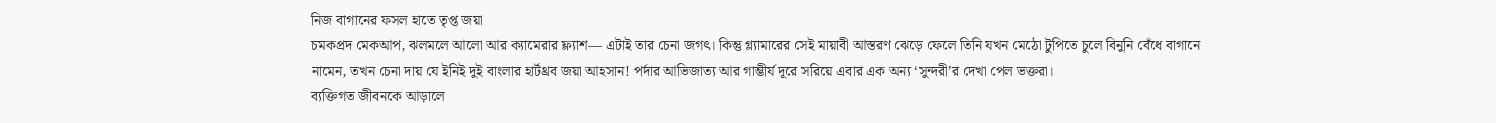নিজ বাগানের ফসল হাতে তৃপ্ত জয়া
চমকপ্রদ মেকআপ, ঝলমলে আলো আর ক্যামেরার ফ্ল্যাশ— এটাই তার চেনা জগৎ। কিন্তু গ্ল্যামারের সেই মায়াবী আস্তরণ ঝেড়ে ফেলে তিনি যখন মেঠো টুপিতে চুলে বিনুনি বেঁধে বাগানে নামেন, তখন চেনা দায় যে ইনিই দুই বাংলার হার্টথ্রব জয়া আহসান! পর্দার আভিজাত্য আর গাম্ভীর্য দূরে সরিয়ে এবার এক অন্য ‘সুন্দরী’র দেখা পেল ভক্তরা।
ব্যক্তিগত জীবনকে আড়ালে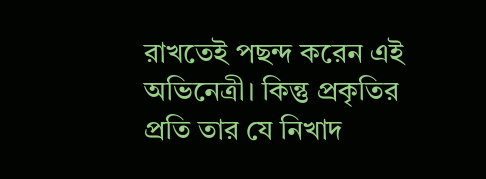রাখতেই পছন্দ করেন এই অভিনেত্রী। কিন্তু প্রকৃতির প্রতি তার যে নিখাদ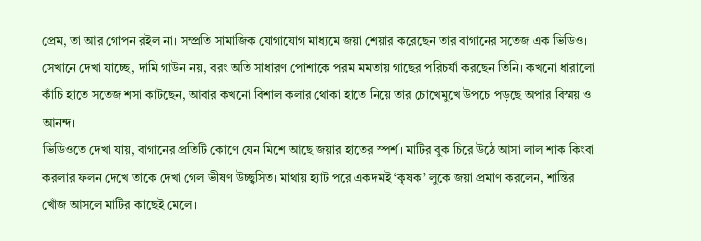প্রেম, তা আর গোপন রইল না। সম্প্রতি সামাজিক যোগাযোগ মাধ্যমে জয়া শেয়ার করেছেন তার বাগানের সতেজ এক ভিডিও। সেখানে দেখা যাচ্ছে, দামি গাউন নয়, বরং অতি সাধারণ পোশাকে পরম মমতায় গাছের পরিচর্যা করছেন তিনি। কখনো ধারালো কাঁচি হাতে সতেজ শসা কাটছেন, আবার কখনো বিশাল কলার থোকা হাতে নিয়ে তার চোখেমুখে উপচে পড়ছে অপার বিস্ময় ও আনন্দ।
ভিডিওতে দেখা যায়, বাগানের প্রতিটি কোণে যেন মিশে আছে জয়ার হাতের স্পর্শ। মাটির বুক চিরে উঠে আসা লাল শাক কিংবা করলার ফলন দেখে তাকে দেখা গেল ভীষণ উচ্ছ্বসিত। মাথায় হ্যাট পরে একদমই ‘কৃষক’ লুকে জয়া প্রমাণ করলেন, শান্তির খোঁজ আসলে মাটির কাছেই মেলে।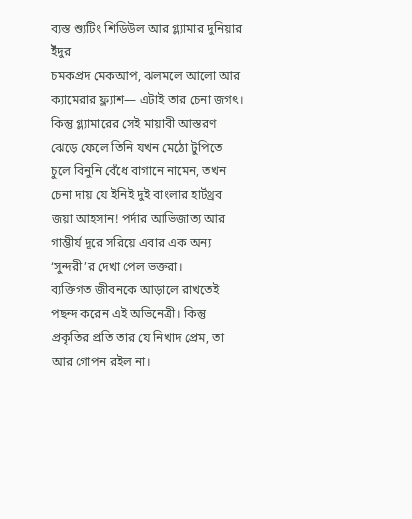ব্যস্ত শ্যুটিং শিডিউল আর গ্ল্যামার দুনিয়ার ইঁদুর
চমকপ্রদ মেকআপ, ঝলমলে আলো আর ক্যামেরার ফ্ল্যাশ— এটাই তার চেনা জগৎ। কিন্তু গ্ল্যামারের সেই মায়াবী আস্তরণ ঝেড়ে ফেলে তিনি যখন মেঠো টুপিতে চুলে বিনুনি বেঁধে বাগানে নামেন, তখন চেনা দায় যে ইনিই দুই বাংলার হার্টথ্রব জয়া আহসান! পর্দার আভিজাত্য আর গাম্ভীর্য দূরে সরিয়ে এবার এক অন্য ‘সুন্দরী’র দেখা পেল ভক্তরা।
ব্যক্তিগত জীবনকে আড়ালে রাখতেই পছন্দ করেন এই অভিনেত্রী। কিন্তু প্রকৃতির প্রতি তার যে নিখাদ প্রেম, তা আর গোপন রইল না।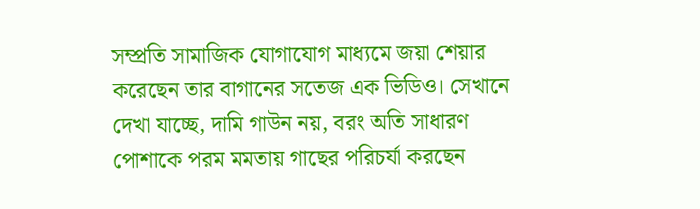সম্প্রতি সামাজিক যোগাযোগ মাধ্যমে জয়া শেয়ার করেছেন তার বাগানের সতেজ এক ভিডিও। সেখানে দেখা যাচ্ছে, দামি গাউন নয়, বরং অতি সাধারণ পোশাকে পরম মমতায় গাছের পরিচর্যা করছেন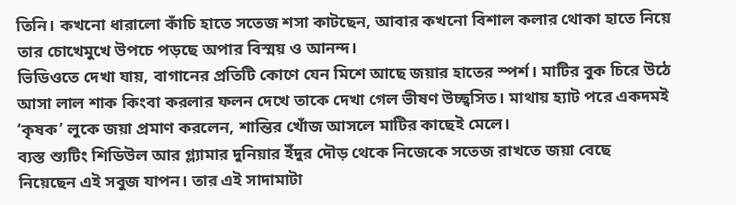তিনি। কখনো ধারালো কাঁচি হাতে সতেজ শসা কাটছেন, আবার কখনো বিশাল কলার থোকা হাতে নিয়ে তার চোখেমুখে উপচে পড়ছে অপার বিস্ময় ও আনন্দ।
ভিডিওতে দেখা যায়, বাগানের প্রতিটি কোণে যেন মিশে আছে জয়ার হাতের স্পর্শ। মাটির বুক চিরে উঠে আসা লাল শাক কিংবা করলার ফলন দেখে তাকে দেখা গেল ভীষণ উচ্ছ্বসিত। মাথায় হ্যাট পরে একদমই ‘কৃষক’ লুকে জয়া প্রমাণ করলেন, শান্তির খোঁজ আসলে মাটির কাছেই মেলে।
ব্যস্ত শ্যুটিং শিডিউল আর গ্ল্যামার দুনিয়ার ইঁদুর দৌড় থেকে নিজেকে সতেজ রাখতে জয়া বেছে নিয়েছেন এই সবুজ যাপন। তার এই সাদামাটা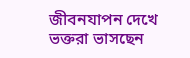জীবনযাপন দেখে ভক্তরা ভাসছেন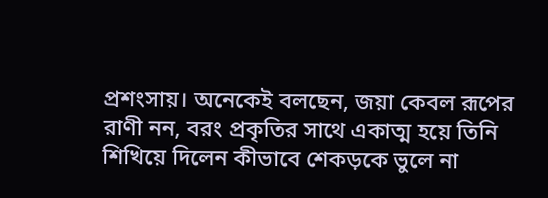প্রশংসায়। অনেকেই বলছেন, জয়া কেবল রূপের রাণী নন, বরং প্রকৃতির সাথে একাত্ম হয়ে তিনি শিখিয়ে দিলেন কীভাবে শেকড়কে ভুলে না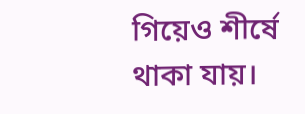গিয়েও শীর্ষে থাকা যায়।